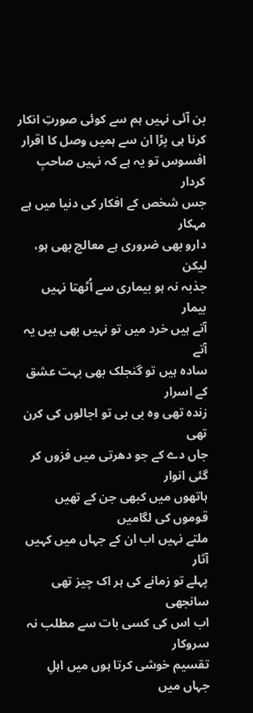بن آئی نہیں ہم سے کوئی صورتِ انکار
کرنا ہی پڑا ان سے ہمیں وصل کا اقرار
افسوس تو یہ ہے کہ نہیں صاحبِ کردار
جس شخص کے افکار کی دنیا میں ہے مہکار
دارو بھی ضروری ہے معالج بھی ہو، لیکن
جذبہ نہ ہو بیماری سے اُٹھتا نہیں بیمار
آتے ہیں خرد میں تو نہیں بھی ہیں یہ آتے
سادہ ہیں تو گنجلک بھی بہت عشق کے اسرار
زندہ تھی وہ بی بی تو اجالوں کی کرن تھی
جاں دے کے جو دھرتی میں فزوں کر گئی انوار
ہاتھوں میں کبھی جن کے تھیں قوموں کی لگامیں
ملتے نہیں اب ان کے جہاں میں کہیں آثار
پہلے تو زمانے کی ہر اک چیز تھی سانجھی
اب اس کی کسی بات سے مطلب نہ سروکار
تقسیم خوشی کرتا ہوں میں اہلِ جہاں میں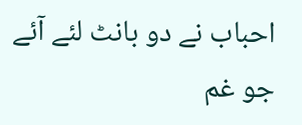احباب نے دو بانٹ لئے آئے جو غم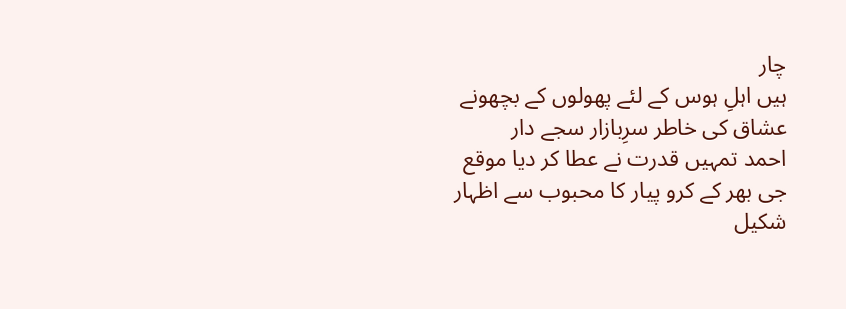چار
ہیں اہلِ ہوس کے لئے پھولوں کے بچھونے
عشاق کی خاطر سرِبازار سجے دار
احمد تمہیں قدرت نے عطا کر دیا موقع
جی بھر کے کرو پیار کا محبوب سے اظہار
شکیل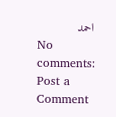احمد
No comments:
Post a Comment